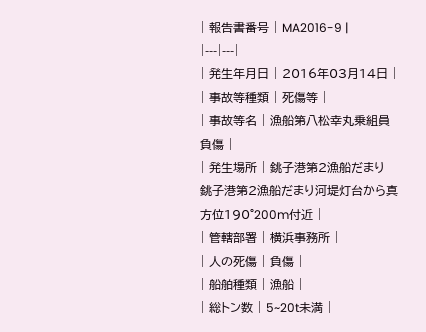| 報告書番号 | MA2016-9 |
|---|---|
| 発生年月日 | 2016年03月14日 |
| 事故等種類 | 死傷等 |
| 事故等名 | 漁船第八松幸丸乗組員負傷 |
| 発生場所 | 銚子港第2漁船だまり 銚子港第2漁船だまり河堤灯台から真方位190°200m付近 |
| 管轄部署 | 横浜事務所 |
| 人の死傷 | 負傷 |
| 船舶種類 | 漁船 |
| 総トン数 | 5~20t未満 |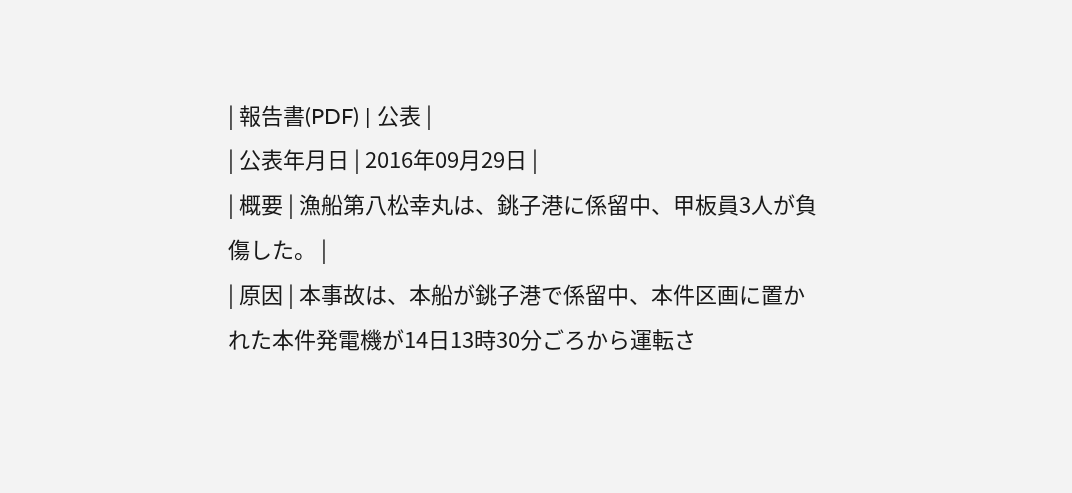| 報告書(PDF) | 公表 |
| 公表年月日 | 2016年09月29日 |
| 概要 | 漁船第八松幸丸は、銚子港に係留中、甲板員3人が負傷した。 |
| 原因 | 本事故は、本船が銚子港で係留中、本件区画に置かれた本件発電機が14日13時30分ごろから運転さ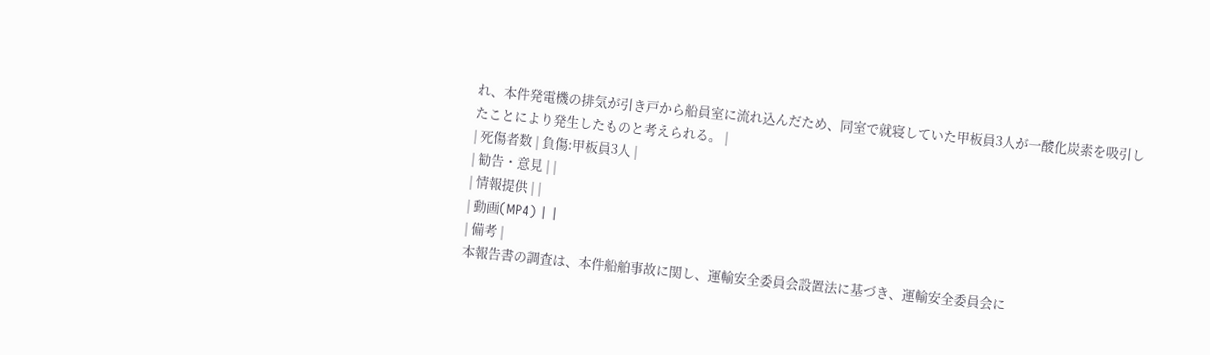れ、本件発電機の排気が引き戸から船員室に流れ込んだため、同室で就寝していた甲板員3人が一酸化炭素を吸引したことにより発生したものと考えられる。 |
| 死傷者数 | 負傷:甲板員3人 |
| 勧告・意見 | |
| 情報提供 | |
| 動画(MP4) | |
| 備考 |
本報告書の調査は、本件船舶事故に関し、運輸安全委員会設置法に基づき、運輸安全委員会に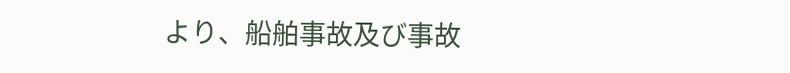より、船舶事故及び事故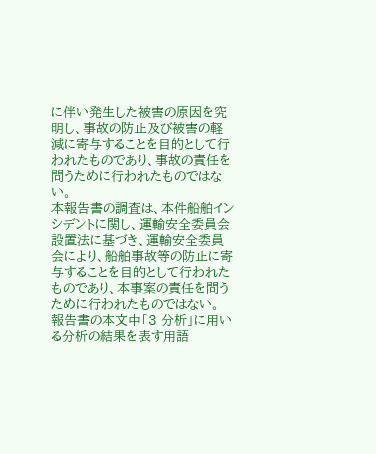に伴い発生した被害の原因を究明し、事故の防止及び被害の軽減に寄与することを目的として行われたものであり、事故の責任を問うために行われたものではない。
本報告書の調査は、本件船舶インシデントに関し、運輸安全委員会設置法に基づき、運輸安全委員会により、船舶事故等の防止に寄与することを目的として行われたものであり、本事案の責任を問うために行われたものではない。
報告書の本文中「3 分析」に用いる分析の結果を表す用語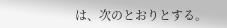は、次のとおりとする。